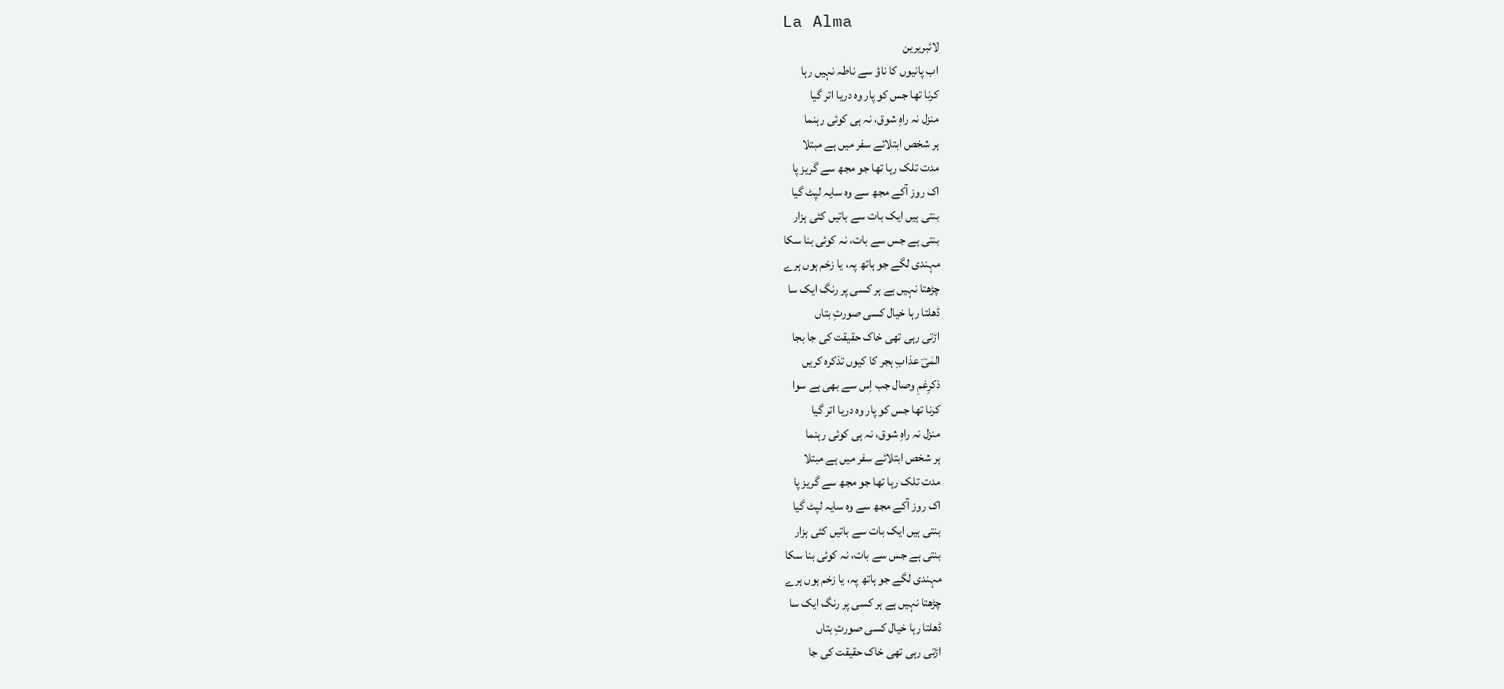La Alma
لائبریرین
اب پانیوں کا ناؤ سے ناطہ نہیں رہا
کرنا تھا جس کو پار وہ دریا اتر گیا
منزل نہ راہِ شوق، نہ ہی کوئی رہنما
ہر شخص ابتلائے سفر میں ہے مبتلا
مدت تلک رہا تھا جو مجھ سے گریز پا
اک روز آکے مجھ سے وہ سایہ لپٹ گیا
بنتی ہیں ایک بات سے باتیں کئی ہزار
بنتی ہے جس سے بات، نہ کوئی بنا سکا
مہندی لگے جو ہاتھ پہ، یا زخم ہوں ہرے
چڑھتا نہیں ہے ہر کسی پر رنگ ایک سا
ڈھلتا رہا خیال کسی صورتِ بتاں
اڑتی رہی تھی خاک حقیقت کی جا بجا
المٰیؔ عذابِ ہجر کا کیوں تذکرہ کریں
ذکرِغمِ وصال جب اِس سے بھی ہے سوا
کرنا تھا جس کو پار وہ دریا اتر گیا
منزل نہ راہِ شوق، نہ ہی کوئی رہنما
ہر شخص ابتلائے سفر میں ہے مبتلا
مدت تلک رہا تھا جو مجھ سے گریز پا
اک روز آکے مجھ سے وہ سایہ لپٹ گیا
بنتی ہیں ایک بات سے باتیں کئی ہزار
بنتی ہے جس سے بات، نہ کوئی بنا سکا
مہندی لگے جو ہاتھ پہ، یا زخم ہوں ہرے
چڑھتا نہیں ہے ہر کسی پر رنگ ایک سا
ڈھلتا رہا خیال کسی صورتِ بتاں
اڑتی رہی تھی خاک حقیقت کی جا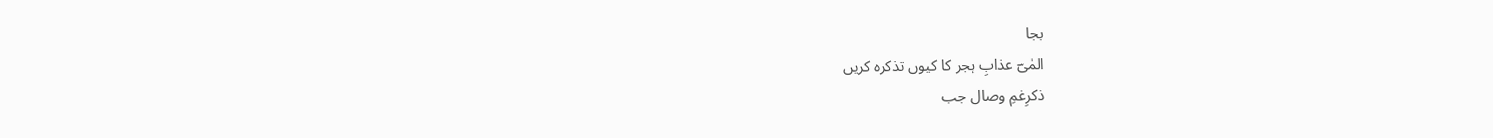بجا
المٰیؔ عذابِ ہجر کا کیوں تذکرہ کریں
ذکرِغمِ وصال جب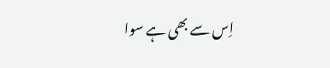اِس سے بھی ہے سوا